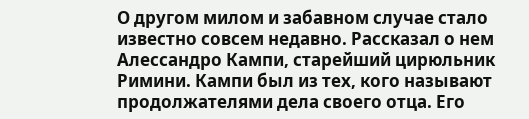О другом милом и забавном случае стало известно совсем недавно. Рассказал о нем Алессандро Кампи, старейший цирюльник Римини. Кампи был из тех, кого называют продолжателями дела своего отца. Его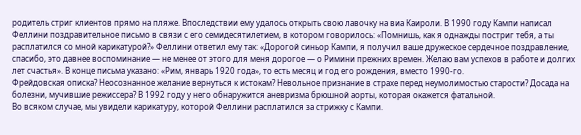родитель стриг клиентов прямо на пляже. Впоследствии ему удалось открыть свою лавочку на виа Каироли. В 1990 году Кампи написал Феллини поздравительное письмо в связи с его семидесятилетием, в котором говорилось: «Помнишь, как я однажды постриг тебя, а ты расплатился со мной карикатурой?» Феллини ответил ему так: «Дорогой синьор Кампи, я получил ваше дружеское сердечное поздравление, спасибо, это давнее воспоминание — не менее от этого для меня дорогое — о Римини прежних времен. Желаю вам успехов в работе и долгих лет счастья». В конце письма указано: «Рим, январь 1920 года», то есть месяц и год его рождения, вместо 1990-го.
Фрейдовская описка? Неосознанное желание вернуться к истокам? Невольное признание в страхе перед неумолимостью старости? Досада на болезни, мучившие режиссера? В 1992 году у него обнаружится аневризма брюшной аорты, которая окажется фатальной.
Во всяком случае, мы увидели карикатуру, которой Феллини расплатился за стрижку с Кампи.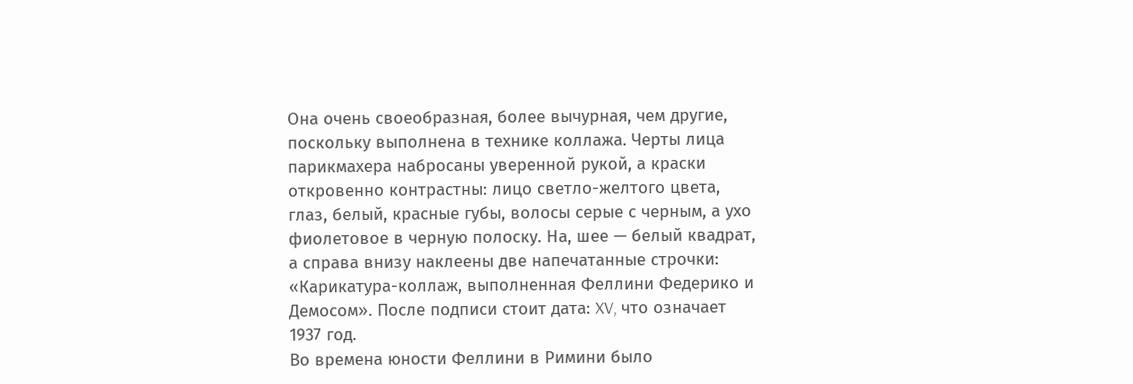Она очень своеобразная, более вычурная, чем другие, поскольку выполнена в технике коллажа. Черты лица парикмахера набросаны уверенной рукой, а краски откровенно контрастны: лицо светло-желтого цвета, глаз, белый, красные губы, волосы серые с черным, а ухо фиолетовое в черную полоску. На, шее — белый квадрат, а справа внизу наклеены две напечатанные строчки: «Карикатура-коллаж, выполненная Феллини Федерико и Демосом». После подписи стоит дата: XV, что означает 1937 год.
Во времена юности Феллини в Римини было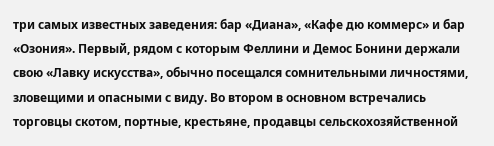три самых известных заведения: бар «Диана», «Кафе дю коммерс» и бар «Озония». Первый, рядом с которым Феллини и Демос Бонини держали свою «Лавку искусства», обычно посещался сомнительными личностями, зловещими и опасными с виду. Во втором в основном встречались торговцы скотом, портные, крестьяне, продавцы сельскохозяйственной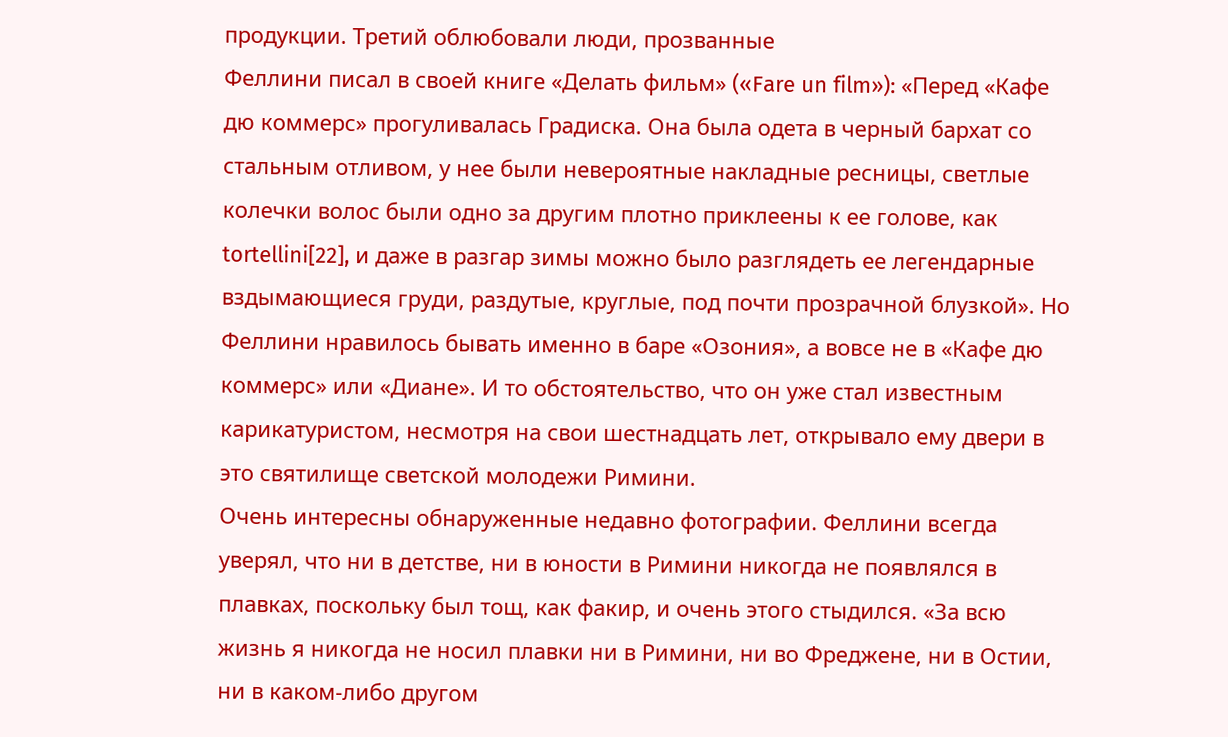продукции. Третий облюбовали люди, прозванные
Феллини писал в своей книге «Делать фильм» («Fare un film»): «Перед «Кафе дю коммерс» прогуливалась Градиска. Она была одета в черный бархат со стальным отливом, у нее были невероятные накладные ресницы, светлые колечки волос были одно за другим плотно приклеены к ее голове, как tortellini[22], и даже в разгар зимы можно было разглядеть ее легендарные вздымающиеся груди, раздутые, круглые, под почти прозрачной блузкой». Но Феллини нравилось бывать именно в баре «Озония», а вовсе не в «Кафе дю коммерс» или «Диане». И то обстоятельство, что он уже стал известным карикатуристом, несмотря на свои шестнадцать лет, открывало ему двери в это святилище светской молодежи Римини.
Очень интересны обнаруженные недавно фотографии. Феллини всегда уверял, что ни в детстве, ни в юности в Римини никогда не появлялся в плавках, поскольку был тощ, как факир, и очень этого стыдился. «За всю жизнь я никогда не носил плавки ни в Римини, ни во Фреджене, ни в Остии, ни в каком-либо другом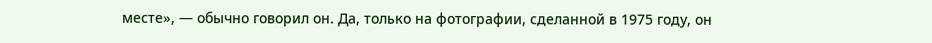месте», — обычно говорил он. Да, только на фотографии, сделанной в 1975 году, он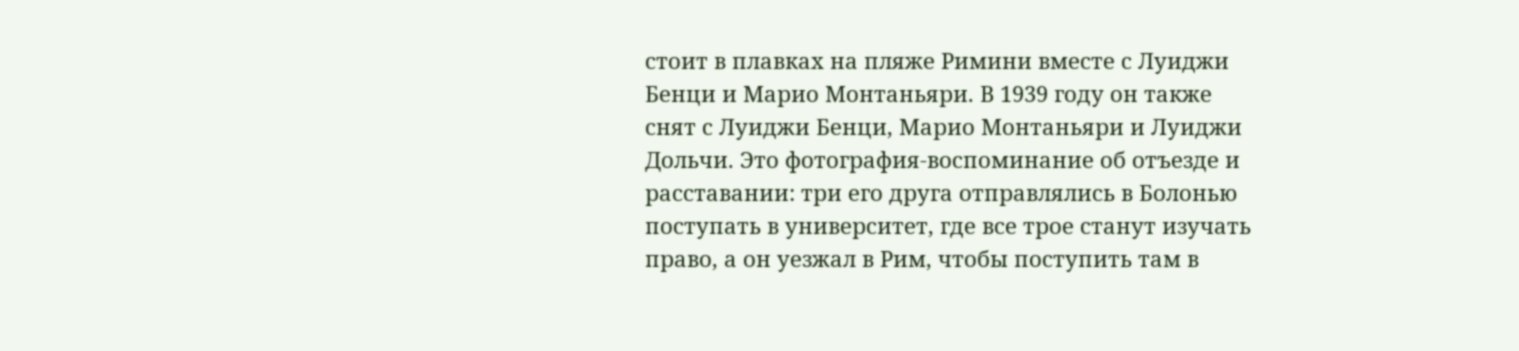стоит в плавках на пляже Римини вместе с Луиджи Бенци и Марио Монтаньяри. В 1939 году он также снят с Луиджи Бенци, Марио Монтаньяри и Луиджи Дольчи. Это фотография-воспоминание об отъезде и расставании: три его друга отправлялись в Болонью поступать в университет, где все трое станут изучать право, а он уезжал в Рим, чтобы поступить там в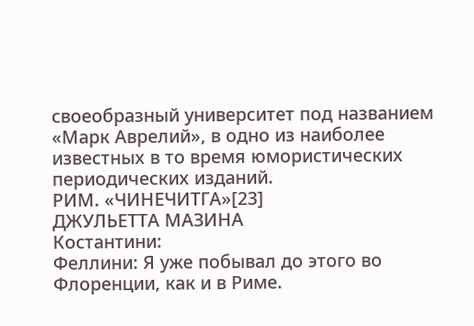своеобразный университет под названием «Марк Аврелий», в одно из наиболее известных в то время юмористических периодических изданий.
РИМ. «ЧИНЕЧИТГА»[23]
ДЖУЛЬЕТТА МАЗИНА
Костантини:
Феллини: Я уже побывал до этого во Флоренции, как и в Риме.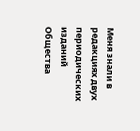Меня знали в редакциях двух периодических изданий Общества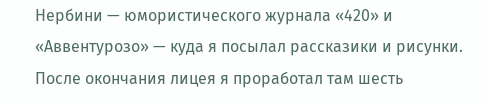Нербини — юмористического журнала «420» и «Аввентурозо» — куда я посылал рассказики и рисунки. После окончания лицея я проработал там шесть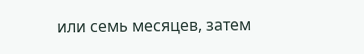или семь месяцев, затем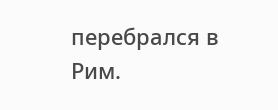перебрался в Рим.